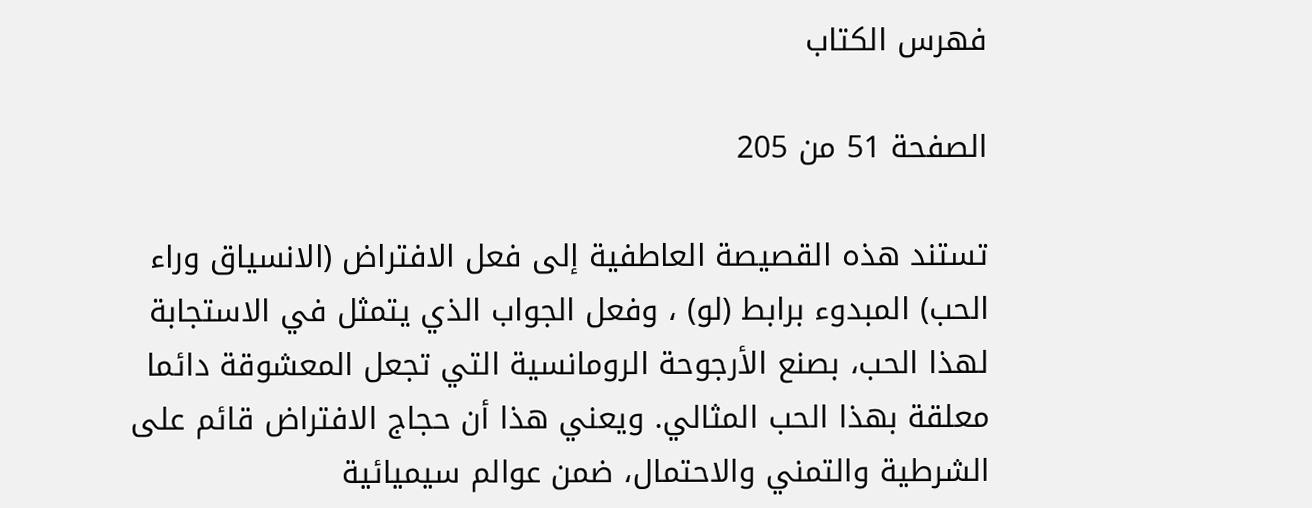فهرس الكتاب

الصفحة 51 من 205

تستند هذه القصيصة العاطفية إلى فعل الافتراض (الانسياق وراء الحب) المبدوء برابط (لو) ، وفعل الجواب الذي يتمثل في الاستجابة لهذا الحب، بصنع الأرجوحة الرومانسية التي تجعل المعشوقة دائما معلقة بهذا الحب المثالي. ويعني هذا أن حجاج الافتراض قائم على الشرطية والتمني والاحتمال، ضمن عوالم سيميائية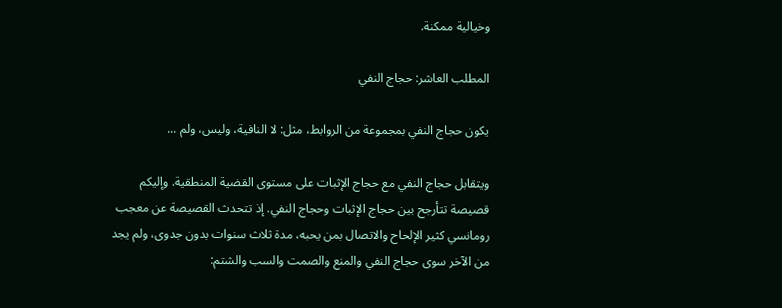وخيالية ممكنة.

المطلب العاشر: حجاج النفي

يكون حجاج النفي بمجموعة من الروابط، مثل: لا النافية، وليس، ولم ...

ويتقابل حجاج النفي مع حجاج الإثبات على مستوى القضية المنطقية. وإليكم قصيصة تتأرجح بين حجاج الإثبات وحجاج النفي. إذ تتحدث القصيصة عن معجب رومانسي كثير الإلحاح والاتصال بمن يحبه، مدة ثلاث سنوات بدون جدوى، ولم يجد من الآخر سوى حجاج النفي والمنع والصمت والسب والشتم: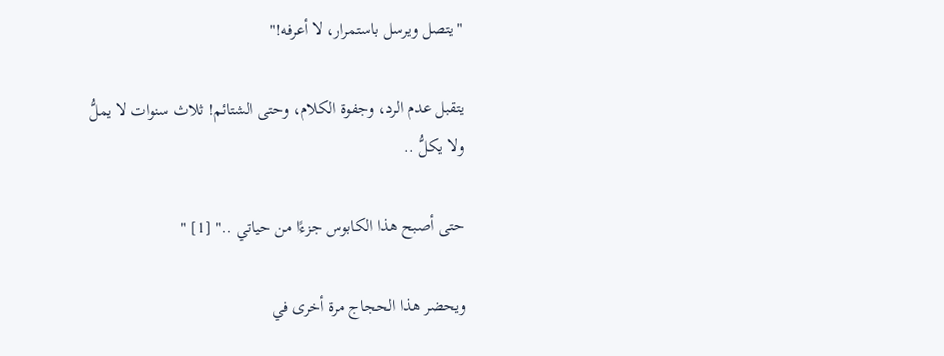"يتصل ويرسل باستمرار، لا أعرفه!"

يتقبل عدم الرد، وجفوة الكلام، وحتى الشتائم! ثلاث سنوات لا يملُّ ولا يكلُّ ..

حتى أصبح هذا الكابوس جزءًا من حياتي .." [1] "

ويحضر هذا الحجاج مرة أخرى في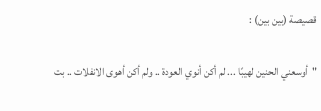قصيصة (بين بين) :

"أوسعني الحنين لهيبًا ... لم أكن أنوي العودة .. ولم أكن أهوى الانفلات .. بت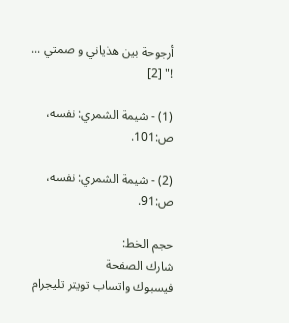أرجوحة بين هذياني و صمتي ... !" [2]

(1) - شيمة الشمري: نفسه، ص:101.

(2) - شيمة الشمري: نفسه، ص:91.

حجم الخط:
شارك الصفحة
فيسبوك واتساب تويتر تليجرام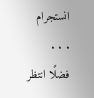انستجرام
. . .
فضلًا انتظر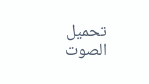تحميل الصوت